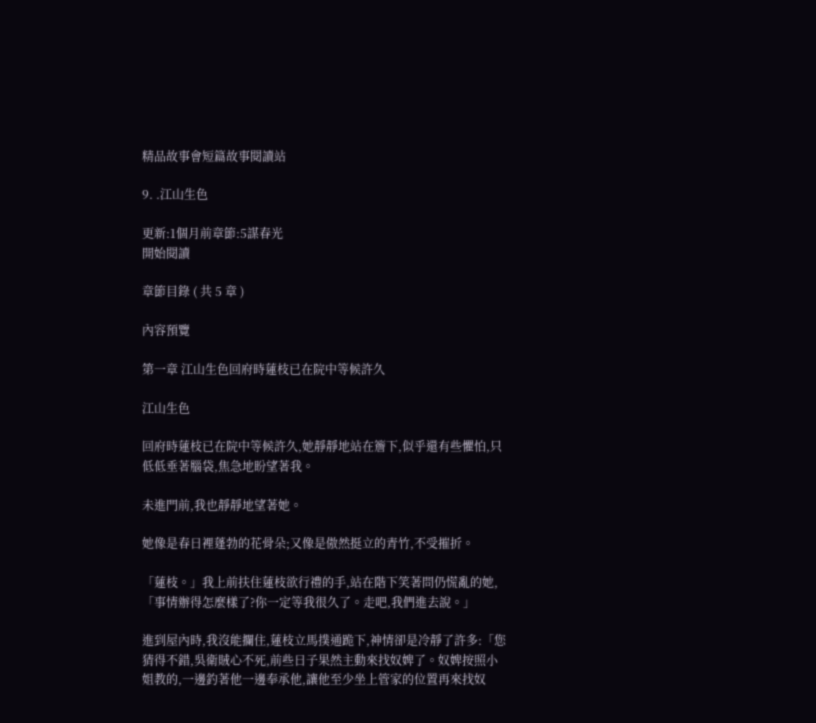精品故事會短篇故事閱讀站

9. .江山生色

更新:1個月前章節:5謀春光
開始閱讀

章節目錄 ( 共 5 章 )

內容預覽

第一章 江山生色回府時蓮枝已在院中等候許久

江山生色

回府時蓮枝已在院中等候許久,她靜靜地站在簷下,似乎還有些懼怕,只低低垂著腦袋,焦急地盼望著我。

未進門前,我也靜靜地望著她。

她像是春日裡蓬勃的花骨朵;又像是傲然挺立的青竹,不受摧折。

「蓮枝。」我上前扶住蓮枝欲行禮的手,站在階下笑著問仍慌亂的她,「事情辦得怎麼樣了?你一定等我很久了。走吧,我們進去說。」

進到屋內時,我沒能攔住,蓮枝立馬撲通跪下,神情卻是冷靜了許多:「您猜得不錯,吳衛賊心不死,前些日子果然主動來找奴婢了。奴婢按照小姐教的,一邊釣著他一邊奉承他,讓他至少坐上管家的位置再來找奴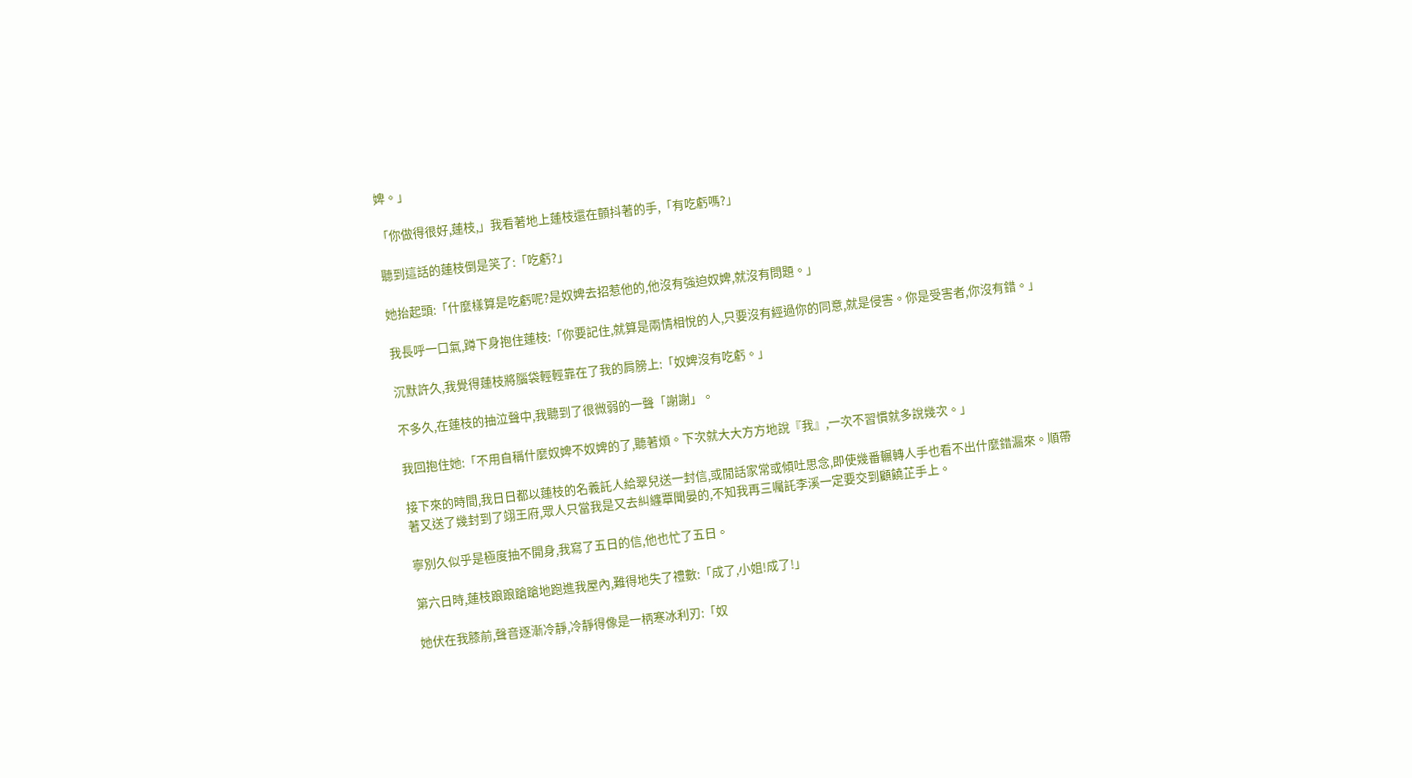婢。」

「你做得很好,蓮枝,」我看著地上蓮枝還在顫抖著的手,「有吃虧嗎?」

聽到這話的蓮枝倒是笑了:「吃虧?」

她抬起頭:「什麼樣算是吃虧呢?是奴婢去招惹他的,他沒有強迫奴婢,就沒有問題。」

我長呼一口氣,蹲下身抱住蓮枝:「你要記住,就算是兩情相悅的人,只要沒有經過你的同意,就是侵害。你是受害者,你沒有錯。」

沉默許久,我覺得蓮枝將腦袋輕輕靠在了我的肩膀上:「奴婢沒有吃虧。」

不多久,在蓮枝的抽泣聲中,我聽到了很微弱的一聲「謝謝」。

我回抱住她:「不用自稱什麼奴婢不奴婢的了,聽著煩。下次就大大方方地說『我』,一次不習慣就多說幾次。」

接下來的時間,我日日都以蓮枝的名義託人給翠兒送一封信,或閒話家常或傾吐思念,即使幾番輾轉人手也看不出什麼錯漏來。順帶著又送了幾封到了翊王府,眾人只當我是又去糾纏覃聞晏的,不知我再三囑託李溪一定要交到顧饒芷手上。

寧別久似乎是極度抽不開身,我寫了五日的信,他也忙了五日。

第六日時,蓮枝踉踉蹌蹌地跑進我屋內,難得地失了禮數:「成了,小姐!成了!」

她伏在我膝前,聲音逐漸冷靜,冷靜得像是一柄寒冰利刃:「奴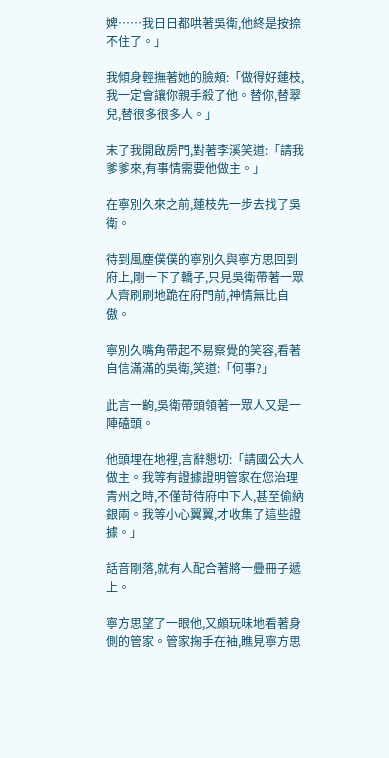婢……我日日都哄著吳衛,他終是按捺不住了。」

我傾身輕撫著她的臉頰:「做得好蓮枝,我一定會讓你親手殺了他。替你,替翠兒,替很多很多人。」

末了我開啟房門,對著李溪笑道:「請我爹爹來,有事情需要他做主。」

在寧別久來之前,蓮枝先一步去找了吳衛。

待到風塵僕僕的寧別久與寧方思回到府上,剛一下了轎子,只見吳衛帶著一眾人齊刷刷地跪在府門前,神情無比自傲。

寧別久嘴角帶起不易察覺的笑容,看著自信滿滿的吳衛,笑道:「何事?」

此言一齣,吳衛帶頭領著一眾人又是一陣磕頭。

他頭埋在地裡,言辭懇切:「請國公大人做主。我等有證據證明管家在您治理青州之時,不僅苛待府中下人,甚至偷納銀兩。我等小心翼翼,才收集了這些證據。」

話音剛落,就有人配合著將一疊冊子遞上。

寧方思望了一眼他,又頗玩味地看著身側的管家。管家掬手在袖,瞧見寧方思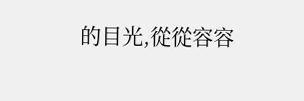的目光,從從容容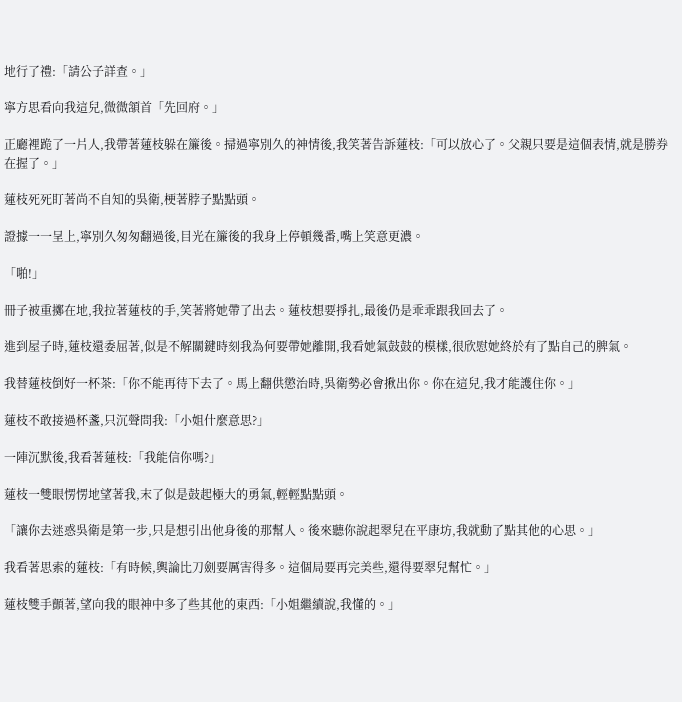地行了禮:「請公子詳查。」

寧方思看向我這兒,微微頷首「先回府。」

正廳裡跪了一片人,我帶著蓮枝躲在簾後。掃過寧別久的神情後,我笑著告訴蓮枝:「可以放心了。父親只要是這個表情,就是勝券在握了。」

蓮枝死死盯著尚不自知的吳衛,梗著脖子點點頭。

證據一一呈上,寧別久匆匆翻過後,目光在簾後的我身上停頓幾番,嘴上笑意更濃。

「啪!」

冊子被重擲在地,我拉著蓮枝的手,笑著將她帶了出去。蓮枝想要掙扎,最後仍是乖乖跟我回去了。

進到屋子時,蓮枝還委屈著,似是不解關鍵時刻我為何要帶她離開,我看她氣鼓鼓的模樣,很欣慰她終於有了點自己的脾氣。

我替蓮枝倒好一杯茶:「你不能再待下去了。馬上翻供懲治時,吳衛勢必會揪出你。你在這兒,我才能護住你。」

蓮枝不敢接過杯盞,只沉聲問我:「小姐什麼意思?」

一陣沉默後,我看著蓮枝:「我能信你嗎?」

蓮枝一雙眼愣愣地望著我,末了似是鼓起極大的勇氣,輕輕點點頭。

「讓你去迷惑吳衛是第一步,只是想引出他身後的那幫人。後來聽你說起翠兒在平康坊,我就動了點其他的心思。」

我看著思索的蓮枝:「有時候,輿論比刀劍要厲害得多。這個局要再完美些,還得要翠兒幫忙。」

蓮枝雙手顫著,望向我的眼神中多了些其他的東西:「小姐繼續說,我懂的。」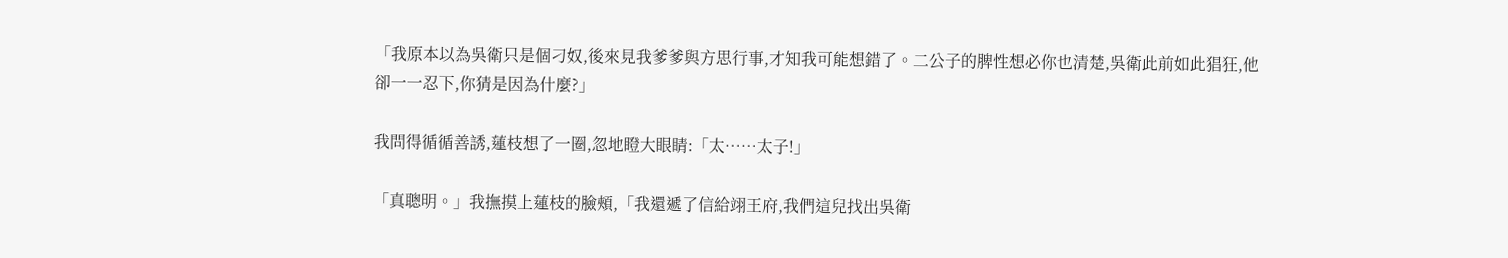「我原本以為吳衛只是個刁奴,後來見我爹爹與方思行事,才知我可能想錯了。二公子的脾性想必你也清楚,吳衛此前如此猖狂,他卻一一忍下,你猜是因為什麼?」

我問得循循善誘,蓮枝想了一圈,忽地瞪大眼睛:「太……太子!」

「真聰明。」我撫摸上蓮枝的臉頰,「我還遞了信給翊王府,我們這兒找出吳衛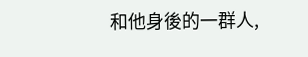和他身後的一群人,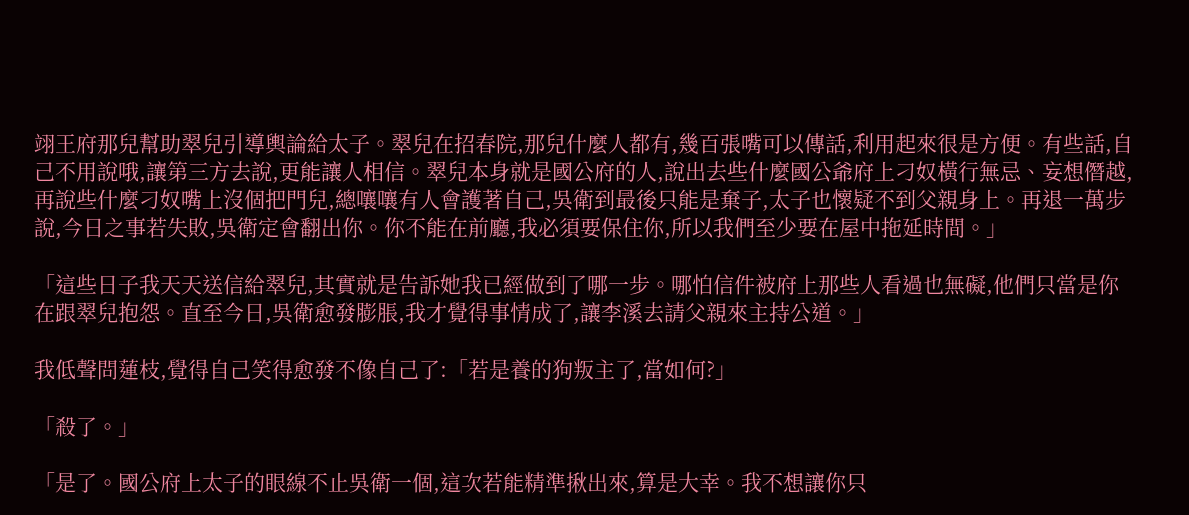翊王府那兒幫助翠兒引導輿論給太子。翠兒在招春院,那兒什麼人都有,幾百張嘴可以傳話,利用起來很是方便。有些話,自己不用說哦,讓第三方去說,更能讓人相信。翠兒本身就是國公府的人,說出去些什麼國公爺府上刁奴橫行無忌、妄想僭越,再說些什麼刁奴嘴上沒個把門兒,總嚷嚷有人會護著自己,吳衛到最後只能是棄子,太子也懷疑不到父親身上。再退一萬步說,今日之事若失敗,吳衛定會翻出你。你不能在前廳,我必須要保住你,所以我們至少要在屋中拖延時間。」

「這些日子我天天送信給翠兒,其實就是告訴她我已經做到了哪一步。哪怕信件被府上那些人看過也無礙,他們只當是你在跟翠兒抱怨。直至今日,吳衛愈發膨脹,我才覺得事情成了,讓李溪去請父親來主持公道。」

我低聲問蓮枝,覺得自己笑得愈發不像自己了:「若是養的狗叛主了,當如何?」

「殺了。」

「是了。國公府上太子的眼線不止吳衛一個,這次若能精準揪出來,算是大幸。我不想讓你只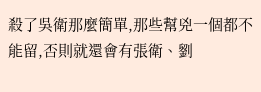殺了吳衛那麼簡單,那些幫兇一個都不能留,否則就還會有張衛、劉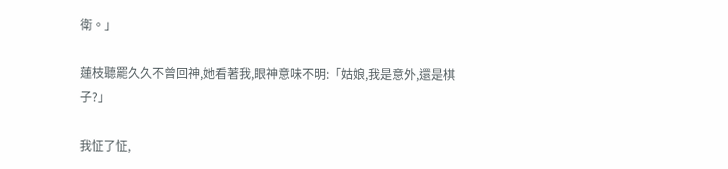衛。」

蓮枝聽罷久久不曾回神,她看著我,眼神意味不明:「姑娘,我是意外,還是棋子?」

我怔了怔,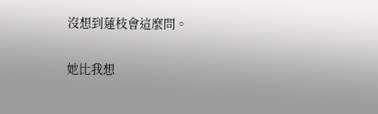沒想到蓮枝會這麼問。

她比我想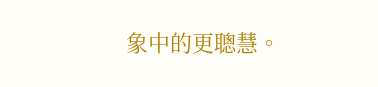象中的更聰慧。